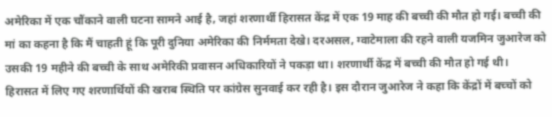अमेरिका में एक चौंकाने वाली घटना सामने आई है, जहां शरणार्थी हिरासत केंद्र में एक 19 माह की बच्ची की मौत हो गई। बच्ची की मां का कहना है कि मैं चाहती हूं कि पूरी दुनिया अमेरिका की निर्ममता देखे। दरअसल, ग्वाटेमाला की रहने वाली यजमिन जुआरेज को उसकी 19 महीने की बच्ची के साथ अमेरिकी प्रवासन अधिकारियों ने पकड़ा था। शरणार्थी केंद्र में बच्ची की मौत हो गई थी।
हिरासत में लिए गए शरणार्थियों की खराब स्थिति पर कांग्रेस सुनवाई कर रही है। इस दौरान जुआरेज ने कहा कि केंद्रों में बच्चों को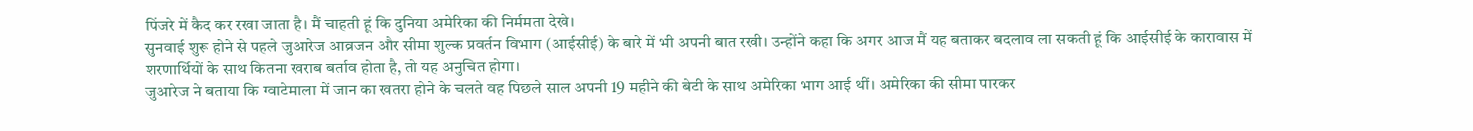पिंजरे में कैद कर रखा जाता है। मैं चाहती हूं कि दुनिया अमेरिका की निर्ममता देखे।
सुनवाई शुरू होने से पहले जुआरेज आव्रजन और सीमा शुल्क प्रवर्तन विभाग (आईसीई) के बारे में भी अपनी बात रखी। उन्होंने कहा कि अगर आज मैं यह बताकर बदलाव ला सकती हूं कि आईसीई के कारावास में शरणार्थियों के साथ कितना खराब बर्ताव होता है, तो यह अनुचित होगा।
जुआरेज ने बताया कि ग्वाटेमाला में जान का खतरा होने के चलते वह पिछले साल अपनी 19 महीने की बेटी के साथ अमेरिका भाग आई थीं। अमेरिका की सीमा पारकर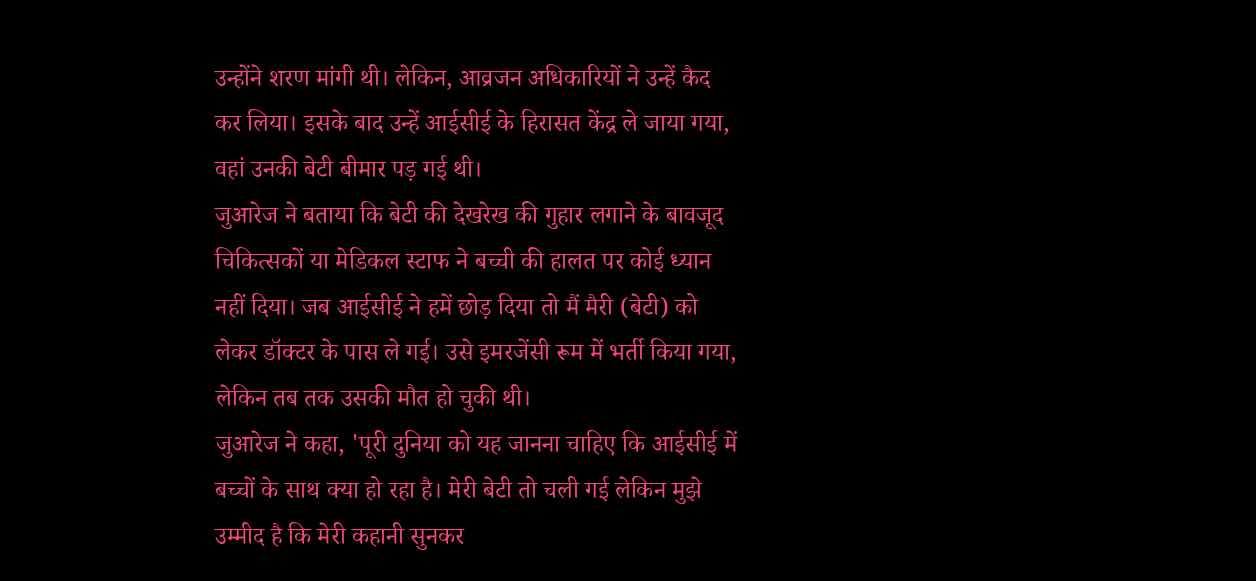उन्होंने शरण मांगी थी। लेकिन, आव्रजन अधिकारियों ने उन्हें कैद कर लिया। इसके बाद उन्हें आईसीई के हिरासत केंद्र ले जाया गया, वहां उनकी बेटी बीमार पड़ गई थी।
जुआरेज ने बताया कि बेटी की देखरेख की गुहार लगाने के बावजूद चिकित्सकों या मेडिकल स्टाफ ने बच्ची की हालत पर कोई ध्यान नहीं दिया। जब आईसीई ने हमें छोड़ दिया तो मैं मैरी (बेटी) को लेकर डॉक्टर के पास ले गई। उसे इमरजेंसी रूम में भर्ती किया गया, लेकिन तब तक उसकी मौत हो चुकी थी।
जुआरेज ने कहा, 'पूरी दुनिया को यह जानना चाहिए कि आईसीई में बच्चों के साथ क्या हो रहा है। मेरी बेटी तो चली गई लेकिन मुझे उम्मीद है कि मेरी कहानी सुनकर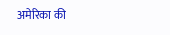अमेरिका की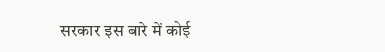सरकार इस बारे में कोई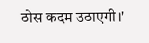ठोस कदम उठाएगी।'